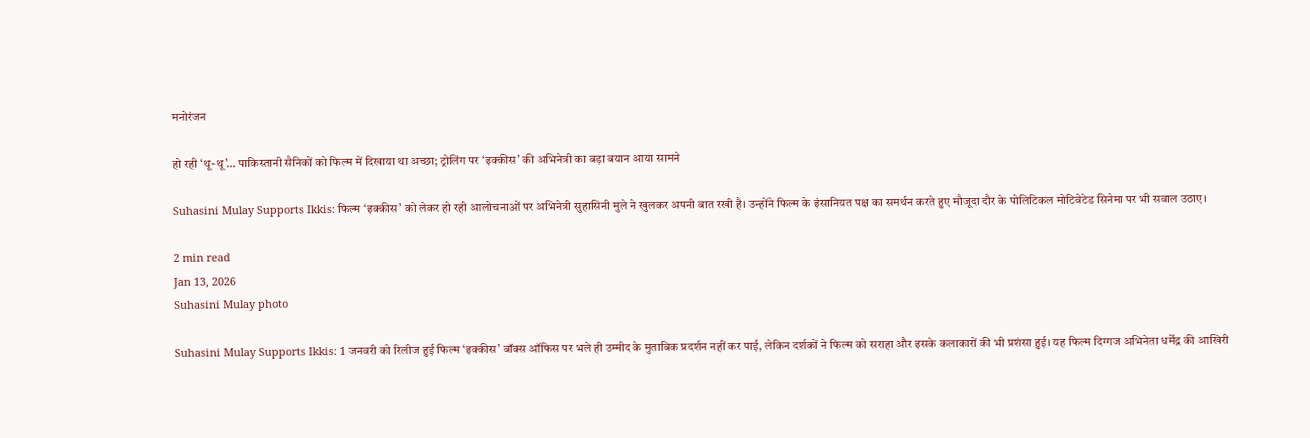मनोरंजन

हो रही ‘थू-थू’… पाकिस्तानी सैनिकों को फिल्म में दिखाया था अच्छा; ट्रोलिंग पर ‘इक्कीस’ की अभिनेत्री का बड़ा बयान आया सामने

Suhasini Mulay Supports Ikkis: फिल्म ‘इक्कीस’ को लेकर हो रही आलोचनाओं पर अभिनेत्री सुहासिनी मुले ने खुलकर अपनी बात रखी है। उन्होंने फिल्म के इंसानियत पक्ष का समर्थन करते हुए मौजूदा दौर के पोलिटिकल मोटिवेटेड सिनेमा पर भी सवाल उठाए।

2 min read
Jan 13, 2026
Suhasini Mulay photo

Suhasini Mulay Supports Ikkis: 1 जनवरी को रिलीज हुई फिल्म ‘इक्कीस’ बॉक्स ऑफिस पर भले ही उम्मीद के मुताबिक प्रदर्शन नहीं कर पाई, लेकिन दर्शकों ने फिल्म को सराहा और इसके कलाकारों की भी प्रशंसा हुई। यह फिल्म दिग्गज अभिनेता धर्मेंद्र की आखिरी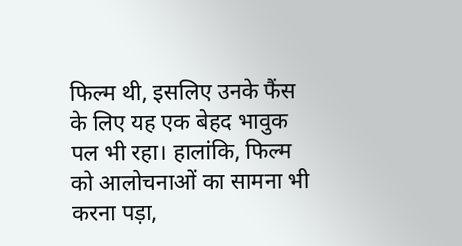फिल्म थी, इसलिए उनके फैंस के लिए यह एक बेहद भावुक पल भी रहा। हालांकि, फिल्म को आलोचनाओं का सामना भी करना पड़ा,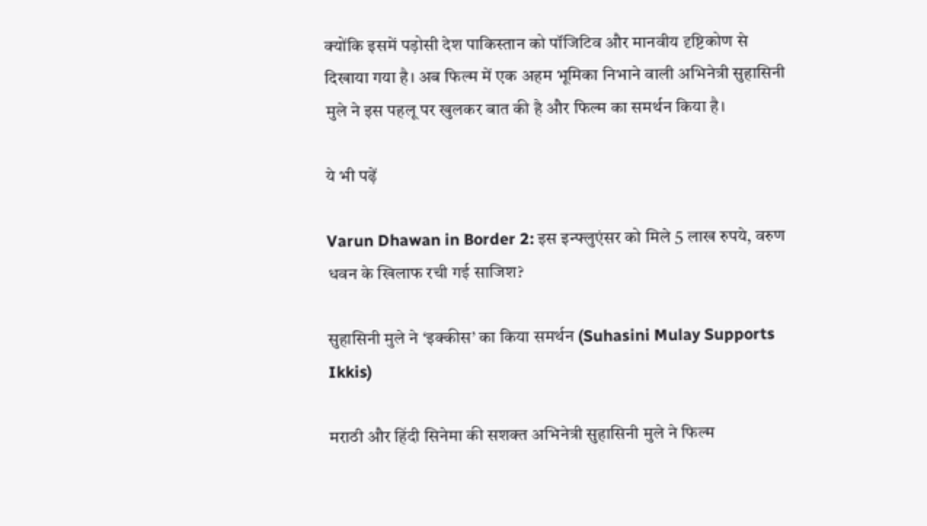क्योंकि इसमें पड़ोसी देश पाकिस्तान को पॉजिटिव और मानवीय दृष्टिकोण से दिखाया गया है। अब फिल्म में एक अहम भूमिका निभाने वाली अभिनेत्री सुहासिनी मुले ने इस पहलू पर खुलकर बात की है और फिल्म का समर्थन किया है।

ये भी पढ़ें

Varun Dhawan in Border 2: इस इन्फ्लुएंसर को मिले 5 लाख रुपये, वरुण धवन के खिलाफ रची गई साजिश?

सुहासिनी मुले ने ‘इक्कीस’ का किया समर्थन (Suhasini Mulay Supports Ikkis)

मराठी और हिंदी सिनेमा की सशक्त अभिनेत्री सुहासिनी मुले ने फिल्म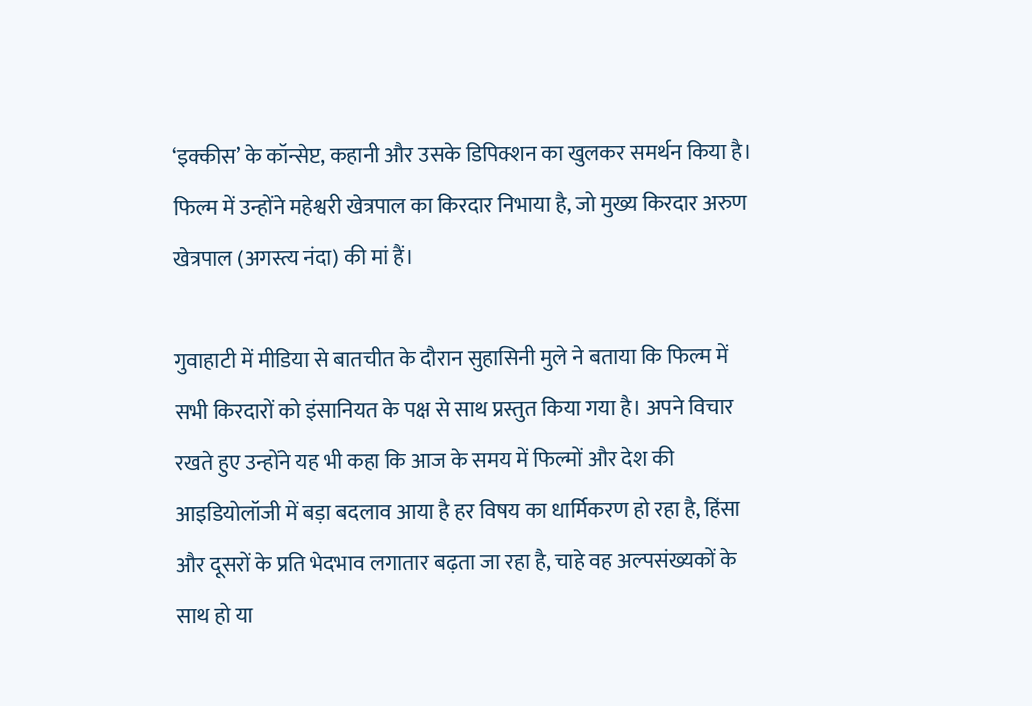‘इक्कीस’ के कॉन्सेप्ट, कहानी और उसके डिपिक्शन का खुलकर समर्थन किया है। फिल्म में उन्होंने महेश्वरी खेत्रपाल का किरदार निभाया है, जो मुख्य किरदार अरुण खेत्रपाल (अगस्त्य नंदा) की मां हैं।

गुवाहाटी में मीडिया से बातचीत के दौरान सुहासिनी मुले ने बताया कि फिल्म में सभी किरदारों को इंसानियत के पक्ष से साथ प्रस्तुत किया गया है। अपने विचार रखते हुए उन्होंने यह भी कहा कि आज के समय में फिल्मों और देश की आइडियोलॉजी में बड़ा बदलाव आया है हर विषय का धार्मिकरण हो रहा है, हिंसा और दूसरों के प्रति भेदभाव लगातार बढ़ता जा रहा है, चाहे वह अल्पसंख्यकों के साथ हो या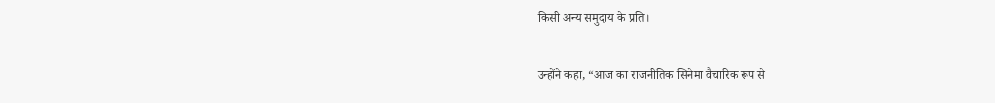किसी अन्य समुदाय के प्रति।

उन्होंने कहा, “आज का राजनीतिक सिनेमा वैचारिक रूप से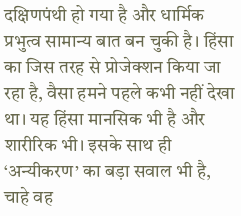दक्षिणपंथी हो गया है और धार्मिक प्रभुत्व सामान्य बात बन चुकी है। हिंसा का जिस तरह से प्रोजेक्शन किया जा रहा है, वैसा हमने पहले कभी नहीं देखा था। यह हिंसा मानसिक भी है और शारीरिक भी। इसके साथ ही ‘अन्यीकरण’ का बड़ा सवाल भी है, चाहे वह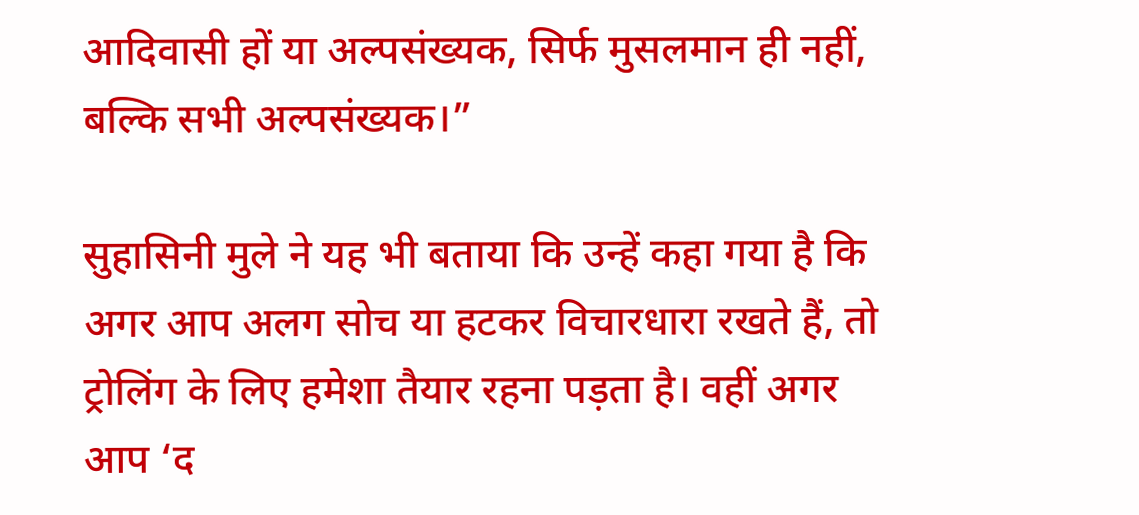आदिवासी हों या अल्पसंख्यक, सिर्फ मुसलमान ही नहीं, बल्कि सभी अल्पसंख्यक।”

सुहासिनी मुले ने यह भी बताया कि उन्हें कहा गया है कि अगर आप अलग सोच या हटकर विचारधारा रखते हैं, तो ट्रोलिंग के लिए हमेशा तैयार रहना पड़ता है। वहीं अगर आप ‘द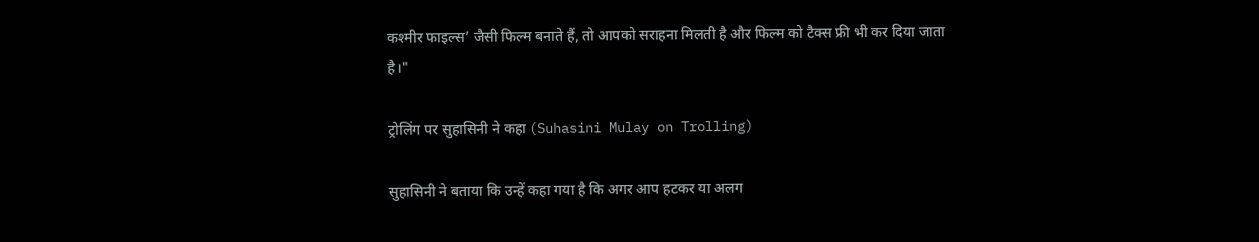कश्मीर फाइल्स’ जैसी फिल्म बनाते हैं, तो आपको सराहना मिलती है और फिल्म को टैक्स फ्री भी कर दिया जाता है।"

ट्रोलिंग पर सुहासिनी ने कहा (Suhasini Mulay on Trolling)

सुहासिनी ने बताया कि उन्हें कहा गया है कि अगर आप हटकर या अलग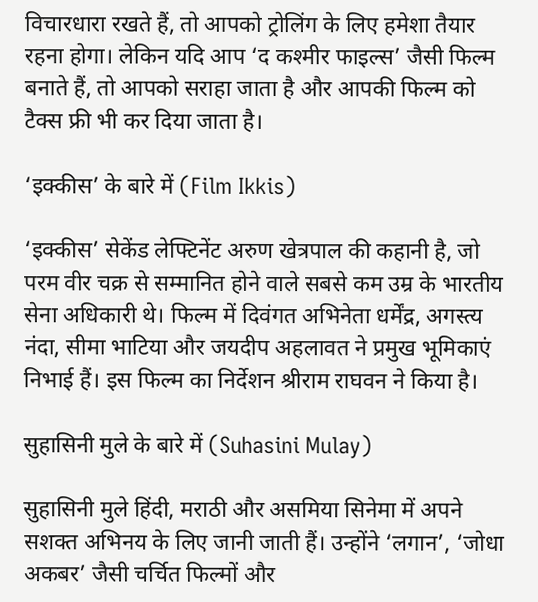विचारधारा रखते हैं, तो आपको ट्रोलिंग के लिए हमेशा तैयार रहना होगा। लेकिन यदि आप ‘द कश्मीर फाइल्स’ जैसी फिल्म बनाते हैं, तो आपको सराहा जाता है और आपकी फिल्म को टैक्स फ्री भी कर दिया जाता है।

‘इक्कीस’ के बारे में (Film Ikkis)

‘इक्कीस’ सेकेंड लेफ्टिनेंट अरुण खेत्रपाल की कहानी है, जो परम वीर चक्र से सम्मानित होने वाले सबसे कम उम्र के भारतीय सेना अधिकारी थे। फिल्म में दिवंगत अभिनेता धर्मेंद्र, अगस्त्य नंदा, सीमा भाटिया और जयदीप अहलावत ने प्रमुख भूमिकाएं निभाई हैं। इस फिल्म का निर्देशन श्रीराम राघवन ने किया है।

सुहासिनी मुले के बारे में (Suhasini Mulay)

सुहासिनी मुले हिंदी, मराठी और असमिया सिनेमा में अपने सशक्त अभिनय के लिए जानी जाती हैं। उन्होंने ‘लगान’, ‘जोधा अकबर’ जैसी चर्चित फिल्मों और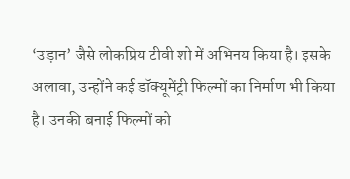‘उड़ान’ जैसे लोकप्रिय टीवी शो में अभिनय किया है। इसके अलावा, उन्होंने कई डॉक्यूमेंट्री फिल्मों का निर्माण भी किया है। उनकी बनाई फिल्मों को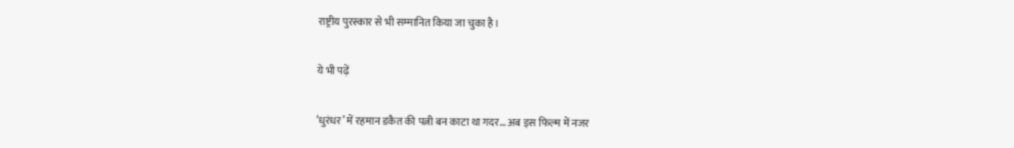राष्ट्रीय पुरस्कार से भी सम्मानित किया जा चुका है।

ये भी पढ़ें

‘धुरंधर’ में रहमान डकैत की पत्नी बन काटा था गदर… अब इस फिल्म में नजर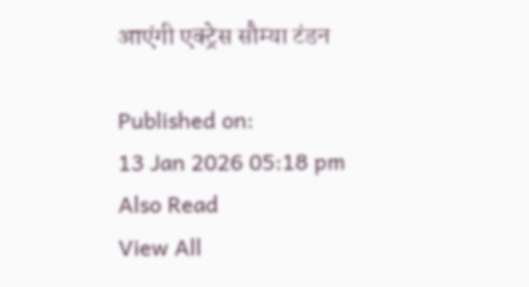आएंगी एक्ट्रेस सौम्या टंडन

Published on:
13 Jan 2026 05:18 pm
Also Read
View All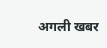अगली खबर